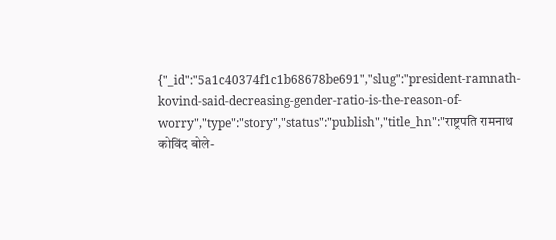{"_id":"5a1c40374f1c1b68678be691","slug":"president-ramnath-kovind-said-decreasing-gender-ratio-is-the-reason-of-worry","type":"story","status":"publish","title_hn":"राष्ट्रपति रामनाथ कोविंद बोले-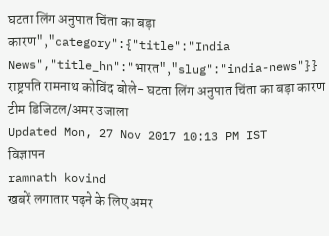घटता लिंग अनुपात चिंता का बड़ा कारण","category":{"title":"India News","title_hn":"भारत","slug":"india-news"}}
राष्ट्रपति रामनाथ कोविंद बोले- घटता लिंग अनुपात चिंता का बड़ा कारण
टीम डिजिटल/अमर उजाला
Updated Mon, 27 Nov 2017 10:13 PM IST
विज्ञापन
ramnath kovind
खबरें लगातार पढ़ने के लिए अमर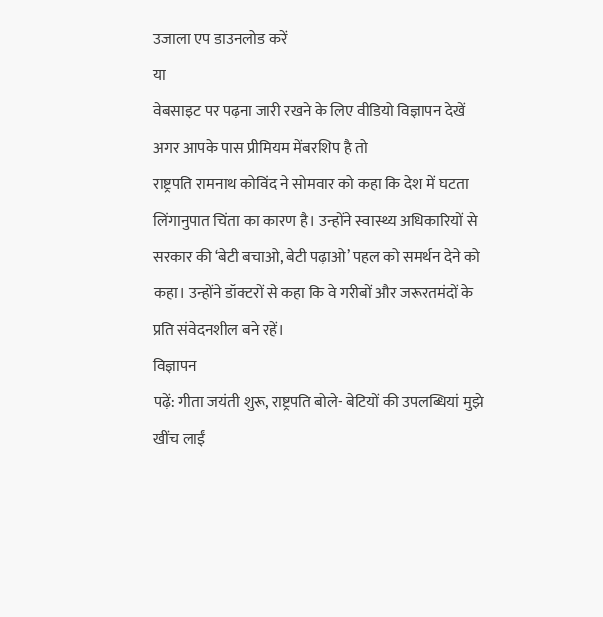उजाला एप डाउनलोड करें
या
वेबसाइट पर पढ़ना जारी रखने के लिए वीडियो विज्ञापन देखें
अगर आपके पास प्रीमियम मेंबरशिप है तो
राष्ट्रपति रामनाथ कोविंद ने सोमवार को कहा कि देश में घटता लिंगानुपात चिंता का कारण है। उन्होंने स्वास्थ्य अधिकारियों से सरकार की ‘बेटी बचाओ, बेटी पढ़ाओ’ पहल को समर्थन देने को कहा। उन्होंने डॉक्टरों से कहा कि वे गरीबों और जरूरतमंदों के प्रति संवेदनशील बने रहें।
विज्ञापन
पढ़ें: गीता जयंती शुरू, राष्ट्रपति बोले- बेटियों की उपलब्धियां मुझे खींच लाईं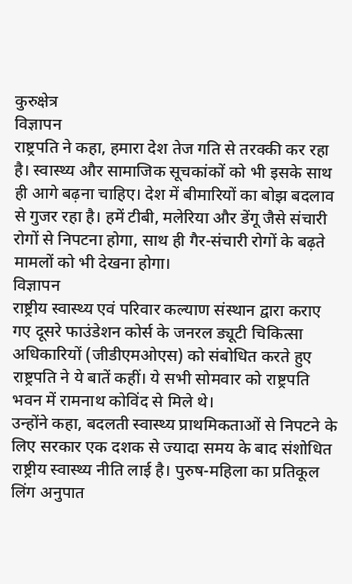कुरुक्षेत्र
विज्ञापन
राष्ट्रपति ने कहा, हमारा देश तेज गति से तरक्की कर रहा है। स्वास्थ्य और सामाजिक सूचकांकों को भी इसके साथ ही आगे बढ़ना चाहिए। देश में बीमारियों का बोझ बदलाव से गुजर रहा है। हमें टीबी, मलेरिया और डेंगू जैसे संचारी रोगों से निपटना होगा, साथ ही गैर-संचारी रोगों के बढ़ते मामलों को भी देखना होगा।
विज्ञापन
राष्ट्रीय स्वास्थ्य एवं परिवार कल्याण संस्थान द्वारा कराए गए दूसरे फाउंडेशन कोर्स के जनरल ड्यूटी चिकित्सा अधिकारियों (जीडीएमओएस) को संबोधित करते हुए राष्ट्रपति ने ये बातें कहीं। ये सभी सोमवार को राष्ट्रपति भवन में रामनाथ कोविंद से मिले थे।
उन्होंने कहा, बदलती स्वास्थ्य प्राथमिकताओं से निपटने के लिए सरकार एक दशक से ज्यादा समय के बाद संशोधित राष्ट्रीय स्वास्थ्य नीति लाई है। पुरुष-महिला का प्रतिकूल लिंग अनुपात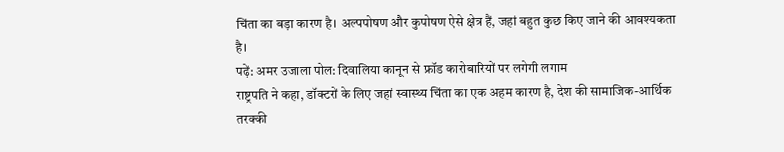चिंता का बड़ा कारण है। अल्पपोषण और कुपोषण ऐसे क्षेत्र हैं, जहां बहुत कुछ किए जाने की आवश्यकता है।
पढ़ें: अमर उजाला पोल: दिवालिया कानून से फ्रॉड कारोबारियों पर लगेगी लगाम
राष्ट्रपति ने कहा, डॉक्टरों के लिए जहां स्वास्थ्य चिंता का एक अहम कारण है, देश की सामाजिक-आर्थिक तरक्की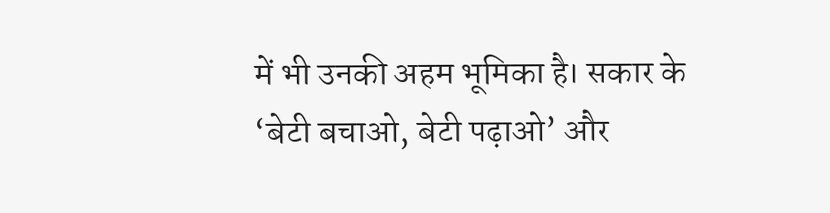में भी उनकी अहम भूमिका है। सकार के ‘बेटी बचाओ, बेटी पढ़ाओ’ और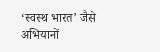‘स्वस्थ भारत’ जैसे अभियानों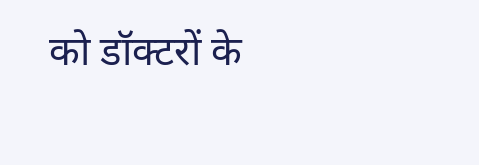को डॉक्टरों के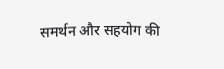समर्थन और सहयोग की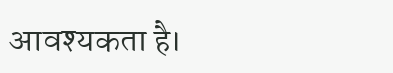आवश्यकता है।